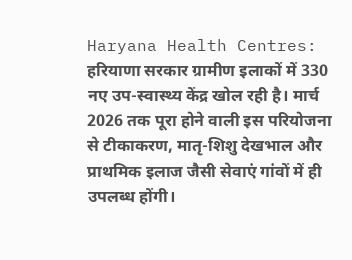Haryana Health Centres: हरियाणा सरकार ग्रामीण इलाकों में 330 नए उप-स्वास्थ्य केंद्र खोल रही है। मार्च 2026 तक पूरा होने वाली इस परियोजना से टीकाकरण, मातृ-शिशु देखभाल और प्राथमिक इलाज जैसी सेवाएं गांवों में ही उपलब्ध होंगी।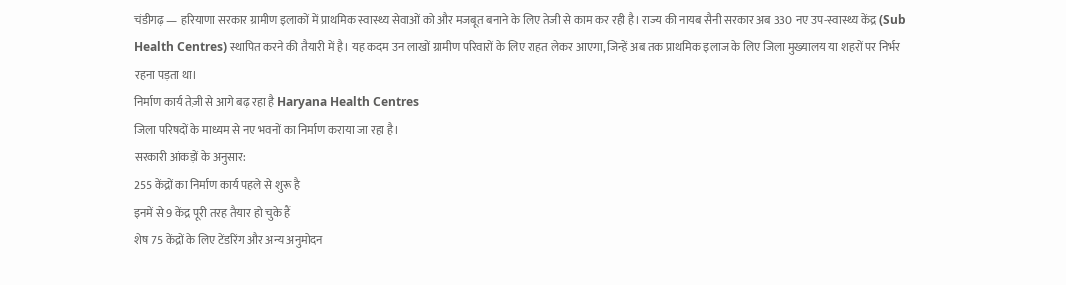चंडीगढ़ — हरियाणा सरकार ग्रामीण इलाकों में प्राथमिक स्वास्थ्य सेवाओं को और मजबूत बनाने के लिए तेजी से काम कर रही है। राज्य की नायब सैनी सरकार अब 330 नए उप-स्वास्थ्य केंद्र (Sub Health Centres) स्थापित करने की तैयारी में है। यह कदम उन लाखों ग्रामीण परिवारों के लिए राहत लेकर आएगा, जिन्हें अब तक प्राथमिक इलाज के लिए जिला मुख्यालय या शहरों पर निर्भर रहना पड़ता था।
निर्माण कार्य तेज़ी से आगे बढ़ रहा है Haryana Health Centres
जिला परिषदों के माध्यम से नए भवनों का निर्माण कराया जा रहा है।
सरकारी आंकड़ों के अनुसार:
255 केंद्रों का निर्माण कार्य पहले से शुरू है
इनमें से 9 केंद्र पूरी तरह तैयार हो चुके हैं
शेष 75 केंद्रों के लिए टेंडरिंग और अन्य अनुमोदन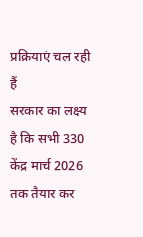प्रक्रियाएं चल रही हैं
सरकार का लक्ष्य है कि सभी 330 केंद्र मार्च 2026 तक तैयार कर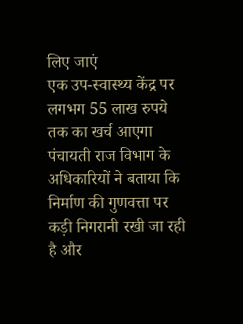लिए जाएं
एक उप-स्वास्थ्य केंद्र पर लगभग 55 लाख रुपये तक का खर्च आएगा
पंचायती राज विभाग के अधिकारियों ने बताया कि निर्माण की गुणवत्ता पर कड़ी निगरानी रखी जा रही है और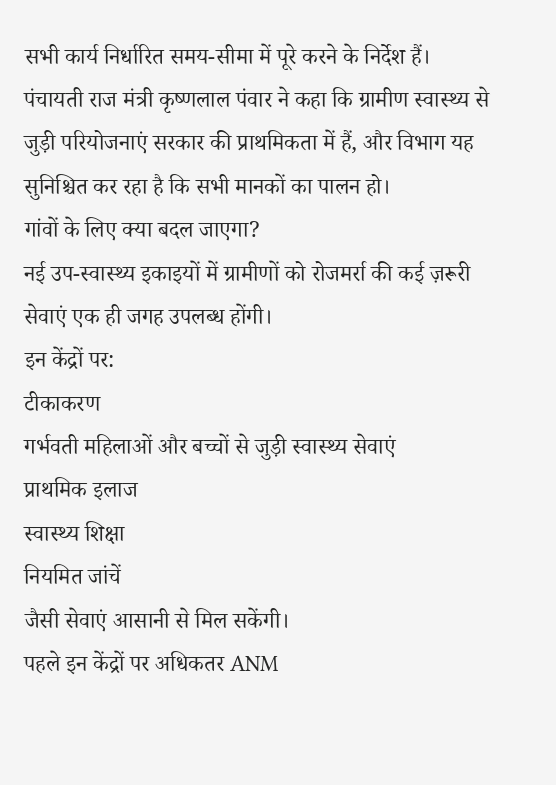सभी कार्य निर्धारित समय-सीमा में पूरे करने के निर्देश हैं।
पंचायती राज मंत्री कृष्णलाल पंवार ने कहा कि ग्रामीण स्वास्थ्य से जुड़ी परियोजनाएं सरकार की प्राथमिकता में हैं, और विभाग यह सुनिश्चित कर रहा है कि सभी मानकों का पालन हो।
गांवों के लिए क्या बदल जाएगा?
नई उप-स्वास्थ्य इकाइयों में ग्रामीणों को रोजमर्रा की कई ज़रूरी सेवाएं एक ही जगह उपलब्ध होंगी।
इन केंद्रों पर:
टीकाकरण
गर्भवती महिलाओं और बच्चों से जुड़ी स्वास्थ्य सेवाएं
प्राथमिक इलाज
स्वास्थ्य शिक्षा
नियमित जांचें
जैसी सेवाएं आसानी से मिल सकेंगी।
पहले इन केंद्रों पर अधिकतर ANM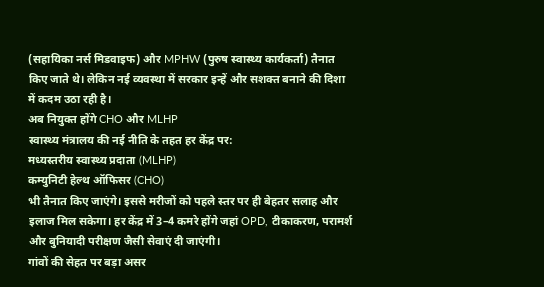(सहायिका नर्स मिडवाइफ) और MPHW (पुरुष स्वास्थ्य कार्यकर्ता) तैनात किए जाते थे। लेकिन नई व्यवस्था में सरकार इन्हें और सशक्त बनाने की दिशा में कदम उठा रही है।
अब नियुक्त होंगे CHO और MLHP
स्वास्थ्य मंत्रालय की नई नीति के तहत हर केंद्र पर:
मध्यस्तरीय स्वास्थ्य प्रदाता (MLHP)
कम्युनिटी हेल्थ ऑफिसर (CHO)
भी तैनात किए जाएंगे। इससे मरीजों को पहले स्तर पर ही बेहतर सलाह और इलाज मिल सकेगा। हर केंद्र में 3–4 कमरे होंगे जहां OPD, टीकाकरण, परामर्श और बुनियादी परीक्षण जैसी सेवाएं दी जाएंगी।
गांवों की सेहत पर बड़ा असर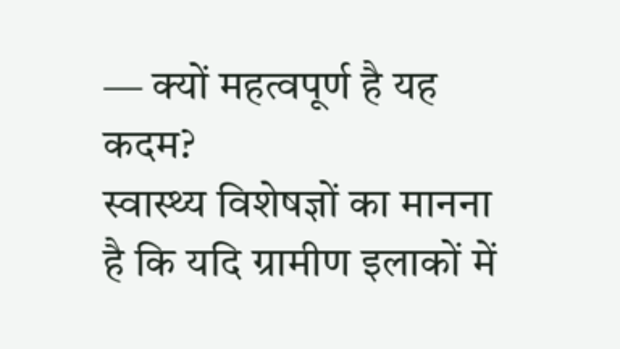— क्यों महत्वपूर्ण है यह कदम?
स्वास्थ्य विशेषज्ञों का मानना है कि यदि ग्रामीण इलाकों में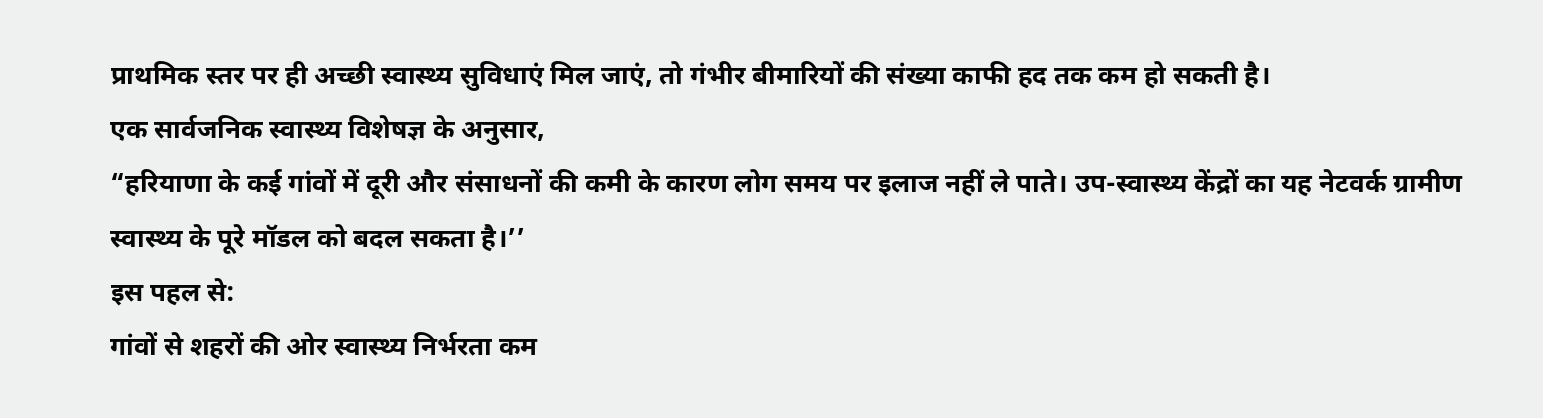प्राथमिक स्तर पर ही अच्छी स्वास्थ्य सुविधाएं मिल जाएं, तो गंभीर बीमारियों की संख्या काफी हद तक कम हो सकती है।
एक सार्वजनिक स्वास्थ्य विशेषज्ञ के अनुसार,
“हरियाणा के कई गांवों में दूरी और संसाधनों की कमी के कारण लोग समय पर इलाज नहीं ले पाते। उप-स्वास्थ्य केंद्रों का यह नेटवर्क ग्रामीण स्वास्थ्य के पूरे मॉडल को बदल सकता है।’’
इस पहल से:
गांवों से शहरों की ओर स्वास्थ्य निर्भरता कम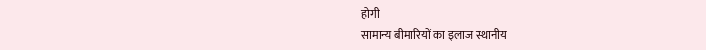होगी
सामान्य बीमारियों का इलाज स्थानीय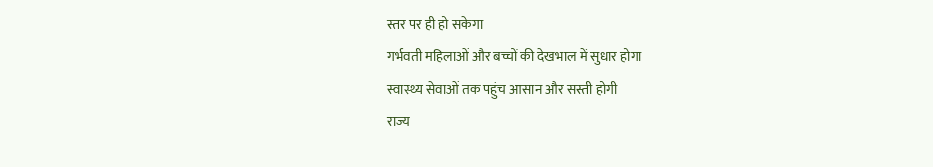स्तर पर ही हो सकेगा
गर्भवती महिलाओं और बच्चों की देखभाल में सुधार होगा
स्वास्थ्य सेवाओं तक पहुंच आसान और सस्ती होगी
राज्य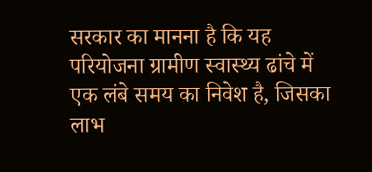सरकार का मानना है कि यह परियोजना ग्रामीण स्वास्थ्य ढांचे में एक लंबे समय का निवेश है, जिसका लाभ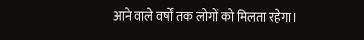आने वाले वर्षों तक लोगों को मिलता रहेगा।